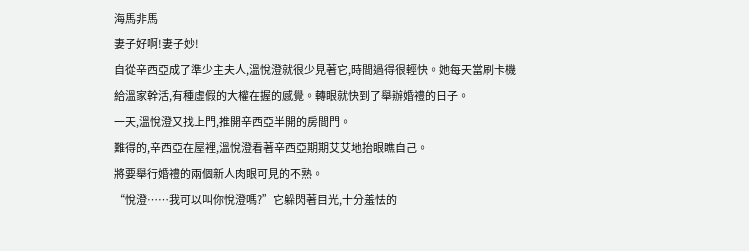海馬非馬
妻子好啊!妻子妙!
自從辛西亞成了準少主夫人,溫悅澄就很少見著它,時間過得很輕快。她每天當刷卡機給溫家幹活,有種虛假的大權在握的感覺。轉眼就快到了舉辦婚禮的日子。
一天,溫悅澄又找上門,推開辛西亞半開的房間門。
難得的,辛西亞在屋裡,溫悅澄看著辛西亞期期艾艾地抬眼瞧自己。
將要舉行婚禮的兩個新人肉眼可見的不熟。
“悅澄……我可以叫你悅澄嗎?”它躲閃著目光,十分羞怯的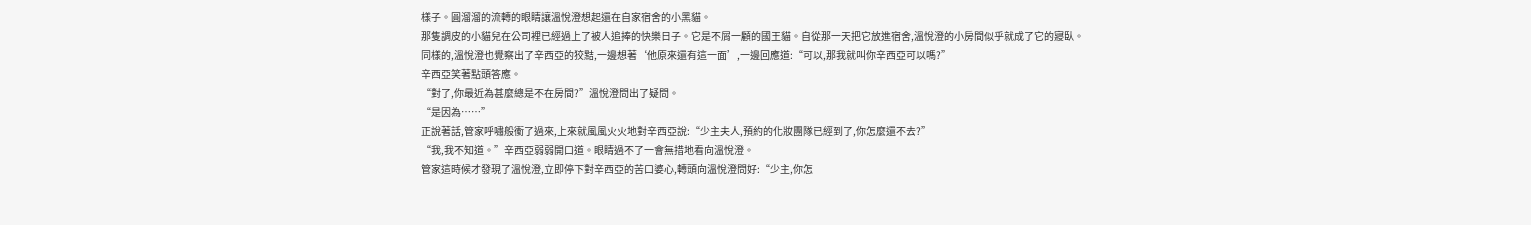樣子。圓溜溜的流轉的眼睛讓溫悅澄想起還在自家宿舍的小黑貓。
那隻調皮的小貓兒在公司裡已經過上了被人追捧的快樂日子。它是不屑一顧的國王貓。自從那一天把它放進宿舍,溫悅澄的小房間似乎就成了它的寢臥。
同樣的,溫悅澄也覺察出了辛西亞的狡黠,一邊想著‘他原來還有這一面’,一邊回應道:“可以,那我就叫你辛西亞可以嗎?”
辛西亞笑著點頭答應。
“對了,你最近為甚麼總是不在房間?”溫悅澄問出了疑問。
“是因為……”
正說著話,管家呼嘯般衝了過來,上來就風風火火地對辛西亞說:“少主夫人,預約的化妝團隊已經到了,你怎麼還不去?”
“我,我不知道。”辛西亞弱弱開口道。眼睛過不了一會無措地看向溫悅澄。
管家這時候才發現了溫悅澄,立即停下對辛西亞的苦口婆心,轉頭向溫悅澄問好:“少主,你怎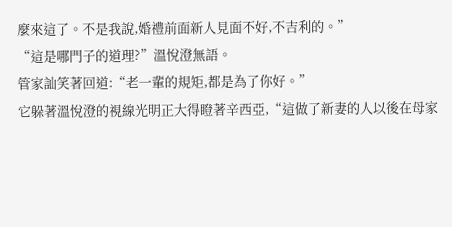麼來這了。不是我說,婚禮前面新人見面不好,不吉利的。”
“這是哪門子的道理?”溫悅澄無語。
管家訕笑著回道:“老一輩的規矩,都是為了你好。”
它躲著溫悅澄的視線光明正大得瞪著辛西亞,“這做了新妻的人以後在母家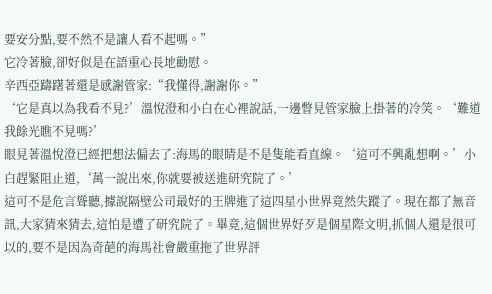要安分點,要不然不是讓人看不起嗎。”
它冷著臉,卻好似是在語重心長地勸慰。
辛西亞躊躇著還是感謝管家:“我懂得,謝謝你。”
‘它是真以為我看不見?’溫悅澄和小白在心裡說話,一邊瞥見管家臉上掛著的冷笑。‘難道我餘光瞧不見嗎?’
眼見著溫悅澄已經把想法偏去了:海馬的眼睛是不是隻能看直線。‘這可不興亂想啊。’小白趕緊阻止道,‘萬一說出來,你就要被送進研究院了。’
這可不是危言聳聽,據說隔壁公司最好的王牌進了這四星小世界竟然失蹤了。現在都了無音訊,大家猜來猜去,這怕是遭了研究院了。畢竟,這個世界好歹是個星際文明,抓個人還是很可以的,要不是因為奇葩的海馬社會嚴重拖了世界評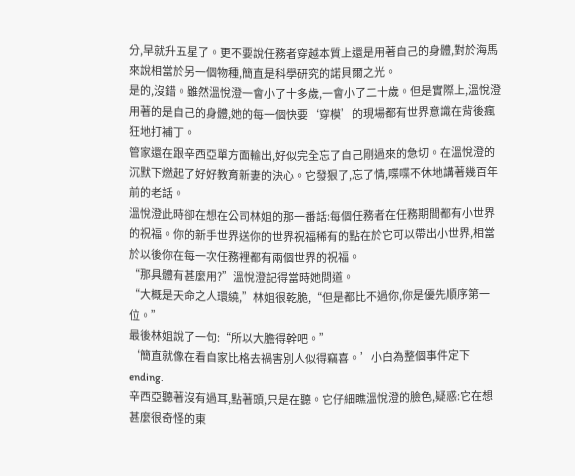分,早就升五星了。更不要說任務者穿越本質上還是用著自己的身體,對於海馬來說相當於另一個物種,簡直是科學研究的諾貝爾之光。
是的,沒錯。雖然溫悅澄一會小了十多歲,一會小了二十歲。但是實際上,溫悅澄用著的是自己的身體,她的每一個快要‘穿模’的現場都有世界意識在背後瘋狂地打補丁。
管家還在跟辛西亞單方面輸出,好似完全忘了自己剛過來的急切。在溫悅澄的沉默下燃起了好好教育新妻的決心。它發狠了,忘了情,喋喋不休地講著幾百年前的老話。
溫悅澄此時卻在想在公司林姐的那一番話:每個任務者在任務期間都有小世界的祝福。你的新手世界送你的世界祝福稀有的點在於它可以帶出小世界,相當於以後你在每一次任務裡都有兩個世界的祝福。
“那具體有甚麼用?”溫悅澄記得當時她問道。
“大概是天命之人環繞,”林姐很乾脆,“但是都比不過你,你是優先順序第一位。”
最後林姐說了一句:“所以大膽得幹吧。”
‘簡直就像在看自家比格去禍害別人似得竊喜。’小白為整個事件定下ending.
辛西亞聽著沒有過耳,點著頭,只是在聽。它仔細瞧溫悅澄的臉色,疑惑:它在想甚麼很奇怪的東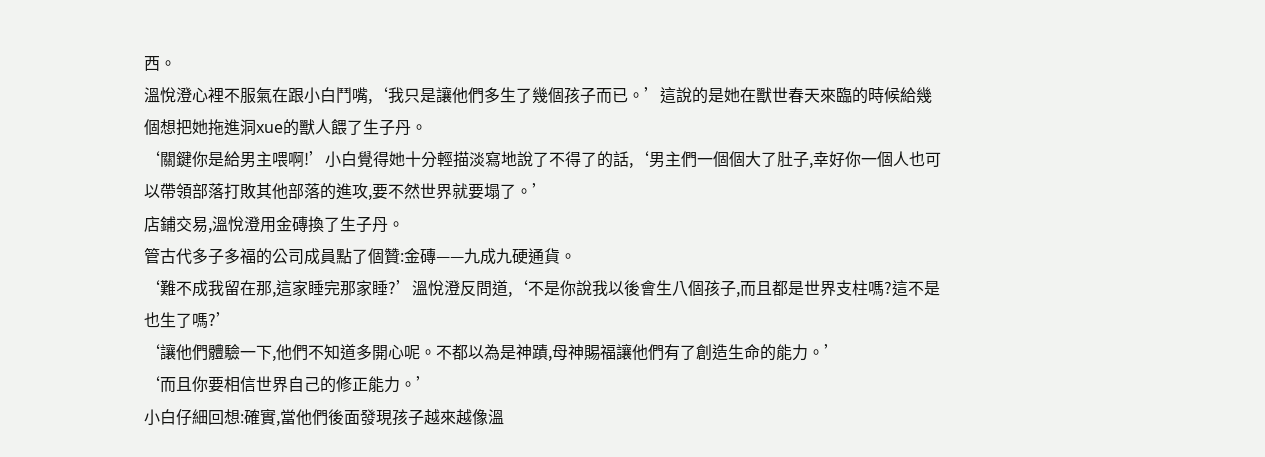西。
溫悅澄心裡不服氣在跟小白鬥嘴,‘我只是讓他們多生了幾個孩子而已。’這說的是她在獸世春天來臨的時候給幾個想把她拖進洞xue的獸人餵了生子丹。
‘關鍵你是給男主喂啊!’小白覺得她十分輕描淡寫地說了不得了的話,‘男主們一個個大了肚子,幸好你一個人也可以帶領部落打敗其他部落的進攻,要不然世界就要塌了。’
店鋪交易,溫悅澄用金磚換了生子丹。
管古代多子多福的公司成員點了個贊:金磚——九成九硬通貨。
‘難不成我留在那,這家睡完那家睡?’溫悅澄反問道,‘不是你說我以後會生八個孩子,而且都是世界支柱嗎?這不是也生了嗎?’
‘讓他們體驗一下,他們不知道多開心呢。不都以為是神蹟,母神賜福讓他們有了創造生命的能力。’
‘而且你要相信世界自己的修正能力。’
小白仔細回想:確實,當他們後面發現孩子越來越像溫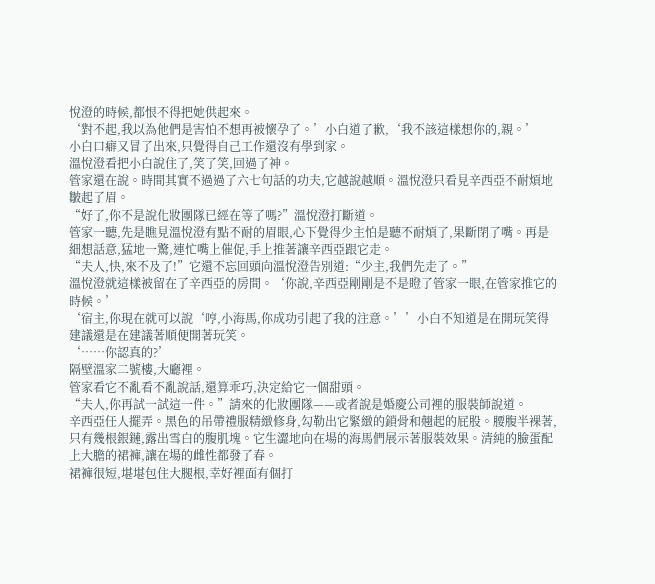悅澄的時候,都恨不得把她供起來。
‘對不起,我以為他們是害怕不想再被懷孕了。’小白道了歉,‘我不該這樣想你的,親。’
小白口癖又冒了出來,只覺得自己工作還沒有學到家。
溫悅澄看把小白說住了,笑了笑,回過了神。
管家還在說。時間其實不過過了六七句話的功夫,它越說越順。溫悅澄只看見辛西亞不耐煩地皺起了眉。
“好了,你不是說化妝團隊已經在等了嗎?”溫悅澄打斷道。
管家一聽,先是瞧見溫悅澄有點不耐的眉眼,心下覺得少主怕是聽不耐煩了,果斷閉了嘴。再是細想話意,猛地一驚,連忙嘴上催促,手上推著讓辛西亞跟它走。
“夫人,快,來不及了!”它還不忘回頭向溫悅澄告別道:“少主,我們先走了。”
溫悅澄就這樣被留在了辛西亞的房間。‘你說,辛西亞剛剛是不是瞪了管家一眼,在管家推它的時候。’
‘宿主,你現在就可以說‘哼,小海馬,你成功引起了我的注意。’’小白不知道是在開玩笑得建議還是在建議著順便開著玩笑。
‘……你認真的?’
隔壁溫家二號樓,大廳裡。
管家看它不亂看不亂說話,還算乖巧,決定給它一個甜頭。
“夫人,你再試一試這一件。”請來的化妝團隊——或者說是婚慶公司裡的服裝師說道。
辛西亞任人擺弄。黑色的吊帶禮服精緻修身,勾勒出它緊緻的鎖骨和翹起的屁股。腰腹半裸著,只有幾根銀鏈,露出雪白的腹肌塊。它生澀地向在場的海馬們展示著服裝效果。清純的臉蛋配上大膽的裙褲,讓在場的雌性都發了春。
裙褲很短,堪堪包住大腿根,幸好裡面有個打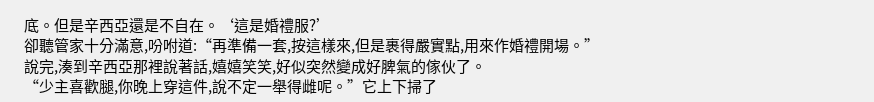底。但是辛西亞還是不自在。‘這是婚禮服?’
卻聽管家十分滿意,吩咐道:“再準備一套,按這樣來,但是裹得嚴實點,用來作婚禮開場。”
說完,湊到辛西亞那裡說著話,嬉嬉笑笑,好似突然變成好脾氣的傢伙了。
“少主喜歡腿,你晚上穿這件,說不定一舉得雌呢。”它上下掃了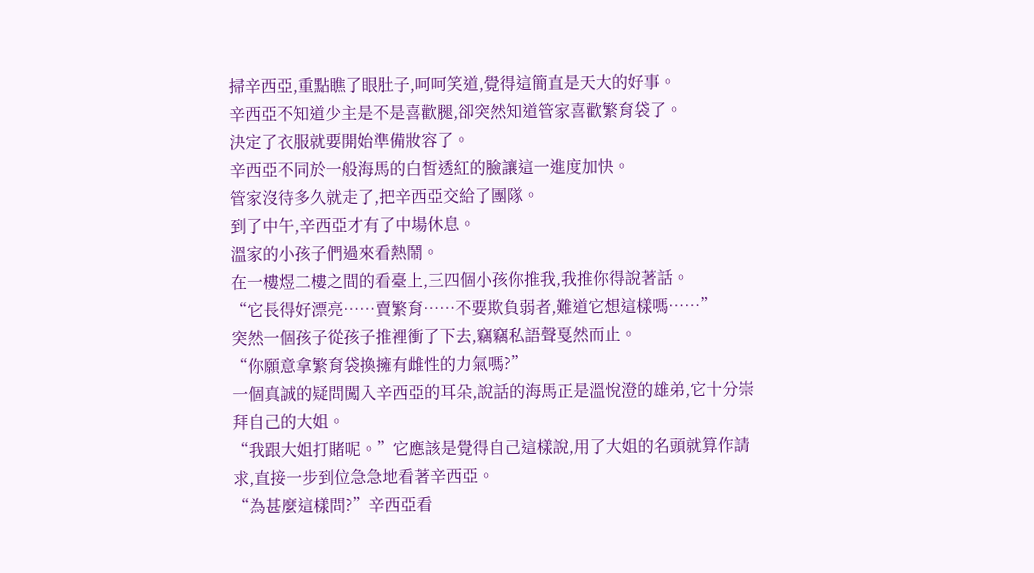掃辛西亞,重點瞧了眼肚子,呵呵笑道,覺得這簡直是天大的好事。
辛西亞不知道少主是不是喜歡腿,卻突然知道管家喜歡繁育袋了。
決定了衣服就要開始準備妝容了。
辛西亞不同於一般海馬的白皙透紅的臉讓這一進度加快。
管家沒待多久就走了,把辛西亞交給了團隊。
到了中午,辛西亞才有了中場休息。
溫家的小孩子們過來看熱鬧。
在一樓煜二樓之間的看臺上,三四個小孩你推我,我推你得說著話。
“它長得好漂亮……賣繁育……不要欺負弱者,難道它想這樣嗎……”
突然一個孩子從孩子推裡衝了下去,竊竊私語聲戛然而止。
“你願意拿繁育袋換擁有雌性的力氣嗎?”
一個真誠的疑問闖入辛西亞的耳朵,說話的海馬正是溫悅澄的雄弟,它十分崇拜自己的大姐。
“我跟大姐打賭呢。”它應該是覺得自己這樣說,用了大姐的名頭就算作請求,直接一步到位急急地看著辛西亞。
“為甚麼這樣問?”辛西亞看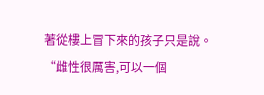著從樓上冒下來的孩子只是說。
“雌性很厲害,可以一個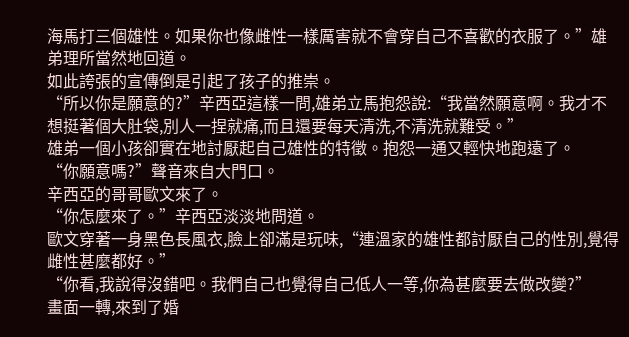海馬打三個雄性。如果你也像雌性一樣厲害就不會穿自己不喜歡的衣服了。”雄弟理所當然地回道。
如此誇張的宣傳倒是引起了孩子的推崇。
“所以你是願意的?”辛西亞這樣一問,雄弟立馬抱怨說:“我當然願意啊。我才不想挺著個大肚袋,別人一捏就痛,而且還要每天清洗,不清洗就難受。”
雄弟一個小孩卻實在地討厭起自己雄性的特徵。抱怨一通又輕快地跑遠了。
“你願意嗎?”聲音來自大門口。
辛西亞的哥哥歐文來了。
“你怎麼來了。”辛西亞淡淡地問道。
歐文穿著一身黑色長風衣,臉上卻滿是玩味,“連溫家的雄性都討厭自己的性別,覺得雌性甚麼都好。”
“你看,我說得沒錯吧。我們自己也覺得自己低人一等,你為甚麼要去做改變?”
畫面一轉,來到了婚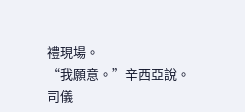禮現場。
“我願意。”辛西亞說。
司儀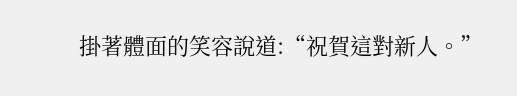掛著體面的笑容說道:“祝賀這對新人。”